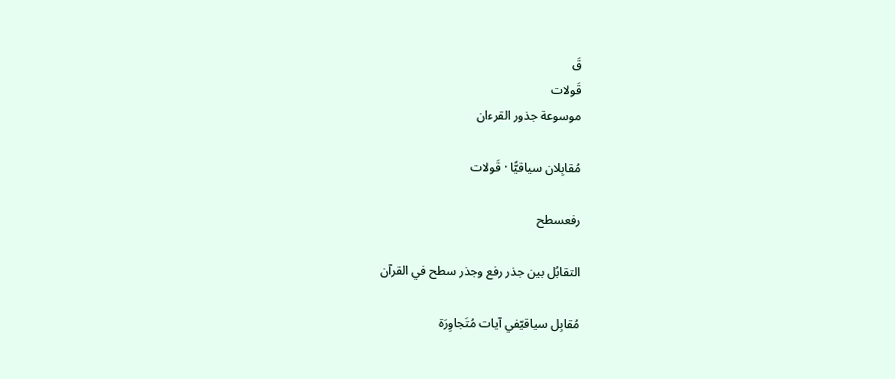قَ
قَولات
موسوعة جذور القرءان

مُقابِلان سياقيًّا · قَولات

رفعسطح

التقابُل بين جذر رفع وجذر سطح في القرآن

مُقابِل سياقيّفي آيات مُتَجاوِرَة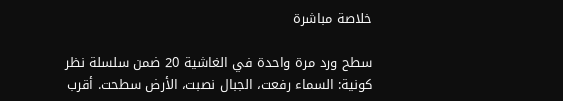خلاصة مباشرة

سطح ورد مرة واحدة في الغاشية 20 ضمن سلسلة نظر كونية: السماء رفعت، الجبال نصبت، الأرض سطحت. أقرب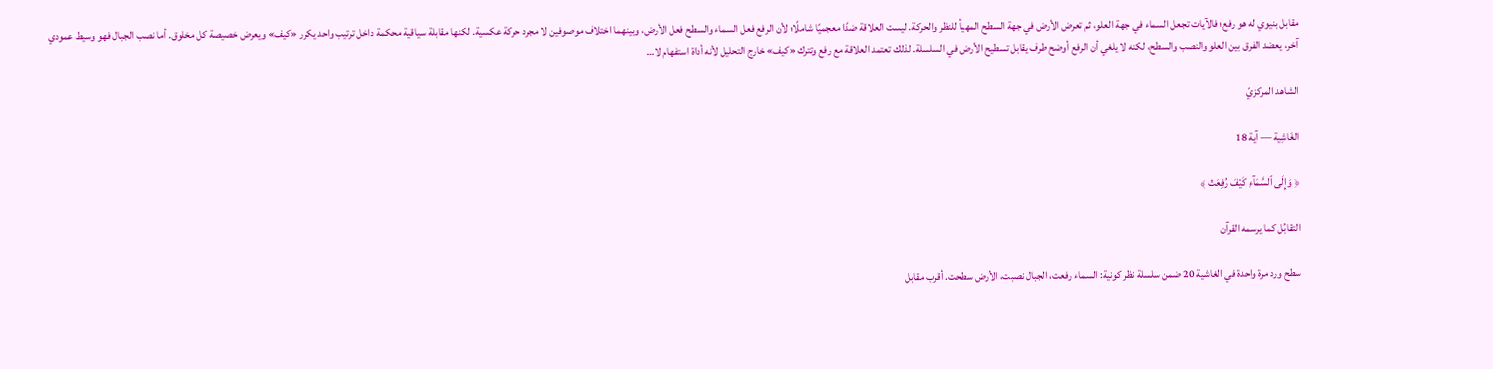مقابل بنيوي له هو رفع؛ فالآيات تجعل السماء في جهة العلو، ثم تعرض الأرض في جهة السطح المهيأ للنظر والحركة. ليست العلاقة ضدًا معجميًا شاملًا؛ لأن الرفع فعل السماء والسطح فعل الأرض، وبينهما اختلاف موصوفين لا مجرد حركة عكسية. لكنها مقابلة سياقية محكمة داخل ترتيب واحد يكرر «كيف» ويعرض خصيصة كل مخلوق. أما نصب الجبال فهو وسيط عمودي آخر، يعضد الفرق بين العلو والنصب والسطح، لكنه لا يلغي أن الرفع أوضح طرف يقابل تسطيح الأرض في السلسلة. لذلك تعتمد العلاقة مع رفع وتترك «كيف» خارج التحليل لأنه أداة استفهام لا…

الشاهد المركزيّ

الغَاشِية — آية 18

﴿ وَإِلَى ٱلسَّمَآءِ كَيۡفَ رُفِعَتۡ ﴾

التقابُل كما يرسمه القرآن

سطح ورد مرة واحدة في الغاشية 20 ضمن سلسلة نظر كونية: السماء رفعت، الجبال نصبت، الأرض سطحت. أقرب مقابل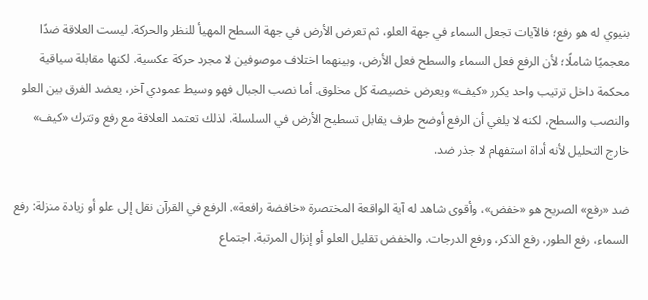بنيوي له هو رفع؛ فالآيات تجعل السماء في جهة العلو، ثم تعرض الأرض في جهة السطح المهيأ للنظر والحركة. ليست العلاقة ضدًا معجميًا شاملًا؛ لأن الرفع فعل السماء والسطح فعل الأرض، وبينهما اختلاف موصوفين لا مجرد حركة عكسية. لكنها مقابلة سياقية محكمة داخل ترتيب واحد يكرر «كيف» ويعرض خصيصة كل مخلوق. أما نصب الجبال فهو وسيط عمودي آخر، يعضد الفرق بين العلو والنصب والسطح، لكنه لا يلغي أن الرفع أوضح طرف يقابل تسطيح الأرض في السلسلة. لذلك تعتمد العلاقة مع رفع وتترك «كيف» خارج التحليل لأنه أداة استفهام لا جذر ضد.

ضد «رفع» الصريح هو «خفض»، وأقوى شاهد له آية الواقعة المختصرة «خافضة رافعة». الرفع في القرآن نقل إلى علو أو زيادة منزلة: رفع السماء، رفع الطور، رفع الذكر، ورفع الدرجات. والخفض تقليل العلو أو إنزال المرتبة. اجتماع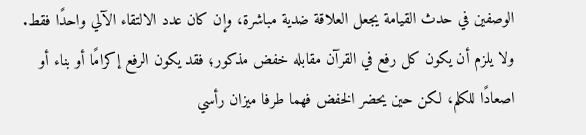الوصفين في حدث القيامة يجعل العلاقة ضدية مباشرة، وإن كان عدد الالتقاء الآلي واحدًا فقط. ولا يلزم أن يكون كل رفع في القرآن مقابله خفض مذكور؛ فقد يكون الرفع إكرامًا أو بناء أو اصعادًا للكلم، لكن حين يحضر الخفض فهما طرفا ميزان رأسي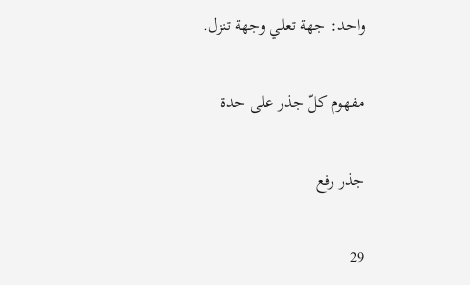واحد: جهة تعلي وجهة تنزل.

مفهوم كلّ جذر على حدة

جذر رفع

29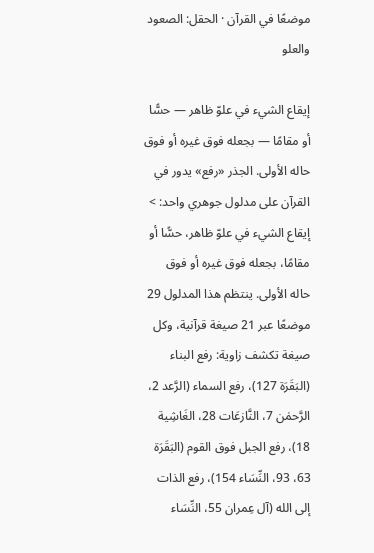موضعًا في القرآن · الحقل: الصعود والعلو

إيقاع الشيء في علوّ ظاهر — حسًّا أو مقامًا — بجعله فوق غيره أو فوق حاله الأولى. الجذر «رفع» يدور في القرآن على مدلول جوهري واحد: > إيقاع الشيء في علوّ ظاهر، حسًّا أو مقامًا، بجعله فوق غيره أو فوق حاله الأولى. ينتظم هذا المدلول 29 موضعًا عبر 21 صيغة قرآنية، وكل صيغة تكشف زاوية: رفع البناء (البَقَرَة 127)، رفع السماء (الرَّعد 2، الرَّحمٰن 7، النَّازعَات 28، الغَاشِية 18)، رفع الجبل فوق القوم (البَقَرَة 63، 93، النِّسَاء 154)، رفع الذات إلى الله (آل عِمران 55، النِّسَاء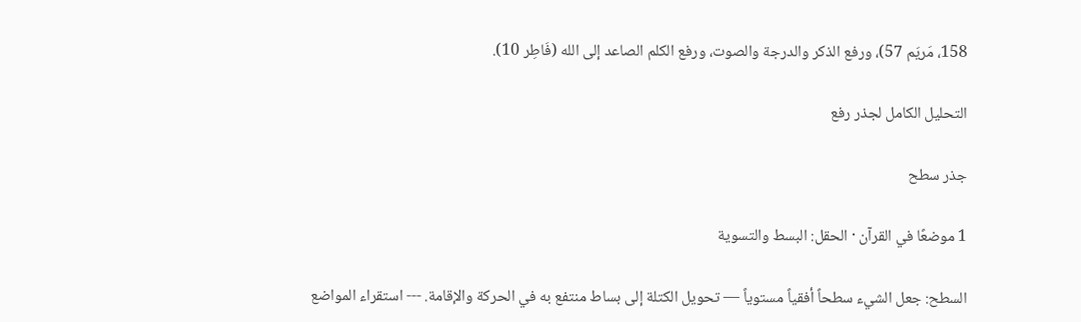158، مَريَم 57)، ورفع الذكر والدرجة والصوت، ورفع الكلم الصاعد إلى الله (فَاطِر 10).

التحليل الكامل لجذر رفع

جذر سطح

1 موضعًا في القرآن · الحقل: البسط والتسوية

السطح: جعل الشيء سطحاً أفقياً مستوياً — تحويل الكتلة إلى بساط منتفع به في الحركة والإقامة. --- استقراء المواضع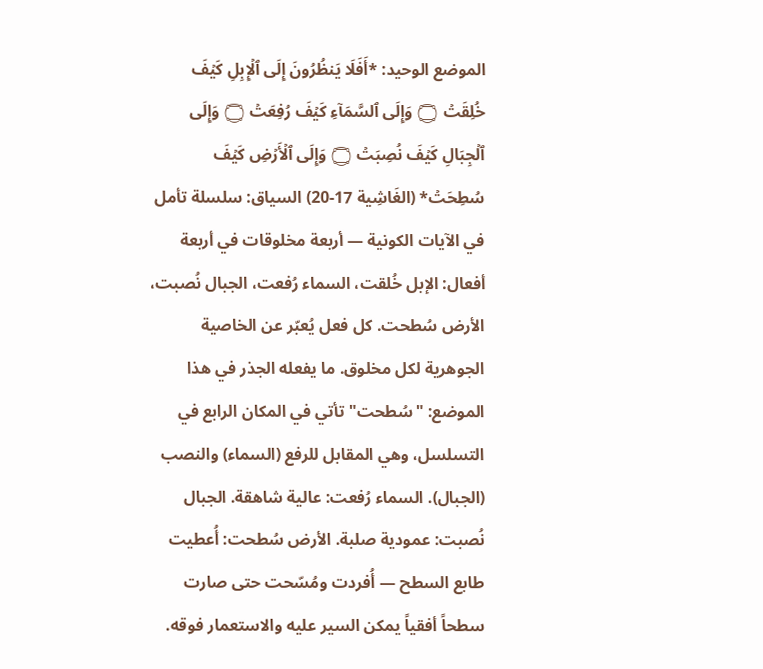الموضع الوحيد: *أَفَلَا يَنظُرُونَ إِلَى ٱلۡإِبِلِ كَيۡفَ خُلِقَتۡ ۝ وَإِلَى ٱلسَّمَآءِ كَيۡفَ رُفِعَتۡ ۝ وَإِلَى ٱلۡجِبَالِ كَيۡفَ نُصِبَتۡ ۝ وَإِلَى ٱلۡأَرۡضِ كَيۡفَ سُطِحَتۡ* (الغَاشِية 17-20) السياق: سلسلة تأمل في الآيات الكونية — أربعة مخلوقات في أربعة أفعال: الإبل خُلقت، السماء رُفعت، الجبال نُصبت، الأرض سُطحت. كل فعل يُعبّر عن الخاصية الجوهرية لكل مخلوق. ما يفعله الجذر في هذا الموضع: "سُطحت" تأتي في المكان الرابع في التسلسل، وهي المقابل للرفع (السماء) والنصب (الجبال). السماء رُفعت: عالية شاهقة. الجبال نُصبت: عمودية صلبة. الأرض سُطحت: أُعطيت طابع السطح — أُفردت ومُسّحت حتى صارت سطحاً أفقياً يمكن السير عليه والاستعمار فوقه.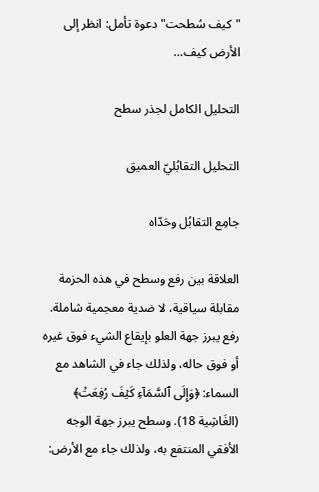"كيف سُطحت" دعوة تأمل: انظر إلى الأرض كيف…

التحليل الكامل لجذر سطح

التحليل التقابُليّ العميق

جامِع التقابُل وحَدّاه

العلاقة بين رفع وسطح في هذه الحزمة مقابلة سياقية، لا ضدية معجمية شاملة. رفع يبرز جهة العلو بإيقاع الشيء فوق غيره أو فوق حاله، ولذلك جاء في الشاهد مع السماء: ﴿وَإِلَى ٱلسَّمَآءِ كَيۡفَ رُفِعَتۡ﴾ (الغَاشِية 18). وسطح يبرز جهة الوجه الأفقي المنتفع به، ولذلك جاء مع الأرض: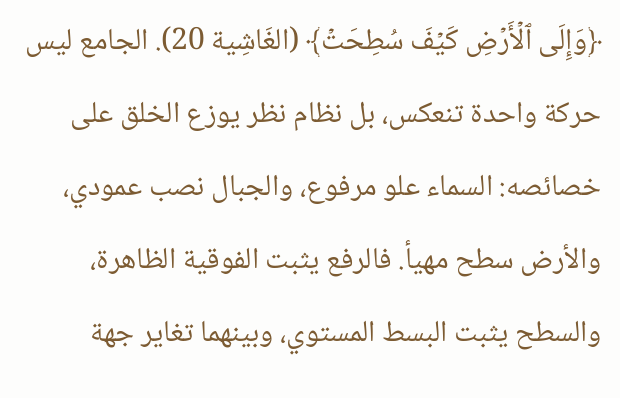﴿وَإِلَى ٱلۡأَرۡضِ كَيۡفَ سُطِحَتۡ﴾ (الغَاشِية 20). الجامع ليس حركة واحدة تنعكس، بل نظام نظر يوزع الخلق على خصائصه: السماء علو مرفوع، والجبال نصب عمودي، والأرض سطح مهيأ. فالرفع يثبت الفوقية الظاهرة، والسطح يثبت البسط المستوي، وبينهما تغاير جهة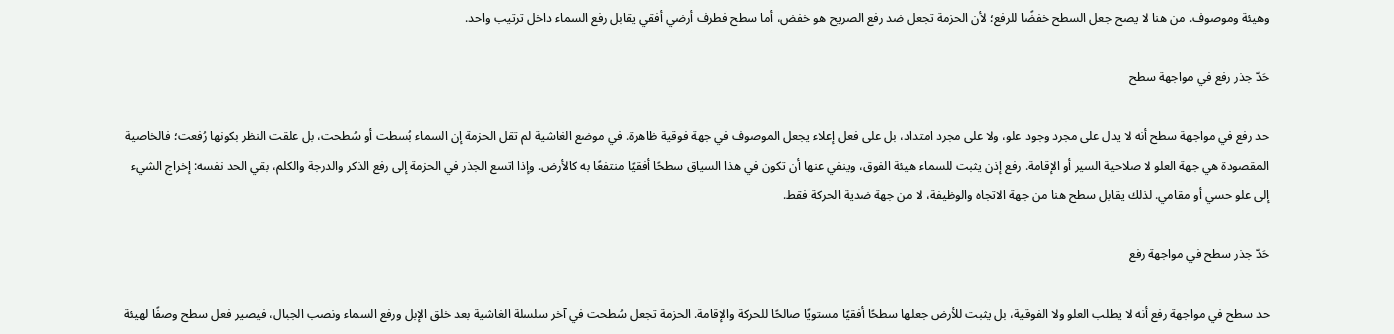وهيئة وموصوف. من هنا لا يصح جعل السطح خفضًا للرفع؛ لأن الحزمة تجعل ضد رفع الصريح هو خفض، أما سطح فطرف أرضي أفقي يقابل رفع السماء داخل ترتيب واحد.

حَدّ جذر رفع في مواجهة سطح

حد رفع في مواجهة سطح أنه لا يدل على مجرد وجود علو، ولا على مجرد امتداد، بل على فعل إعلاء يجعل الموصوف في جهة فوقية ظاهرة. في موضع الغاشية لم تقل الحزمة إن السماء بُسطت أو سُطحت، بل علقت النظر بكونها رُفعت؛ فالخاصية المقصودة هي جهة العلو لا صلاحية السير أو الإقامة. رفع إذن يثبت للسماء هيئة الفوق، وينفي عنها أن تكون في هذا السياق سطحًا أفقيًا منتفعًا به كالأرض. وإذا اتسع الجذر في الحزمة إلى رفع الذكر والدرجة والكلم، بقي الحد نفسه: إخراج الشيء إلى علو حسي أو مقامي. لذلك يقابل سطح هنا من جهة الاتجاه والوظيفة، لا من جهة ضدية الحركة فقط.

حَدّ جذر سطح في مواجهة رفع

حد سطح في مواجهة رفع أنه لا يطلب العلو ولا الفوقية، بل يثبت للأرض جعلها سطحًا أفقيًا مستويًا صالحًا للحركة والإقامة. الحزمة تجعل سُطحت في آخر سلسلة الغاشية بعد خلق الإبل ورفع السماء ونصب الجبال، فيصير فعل سطح وصفًا لهيئة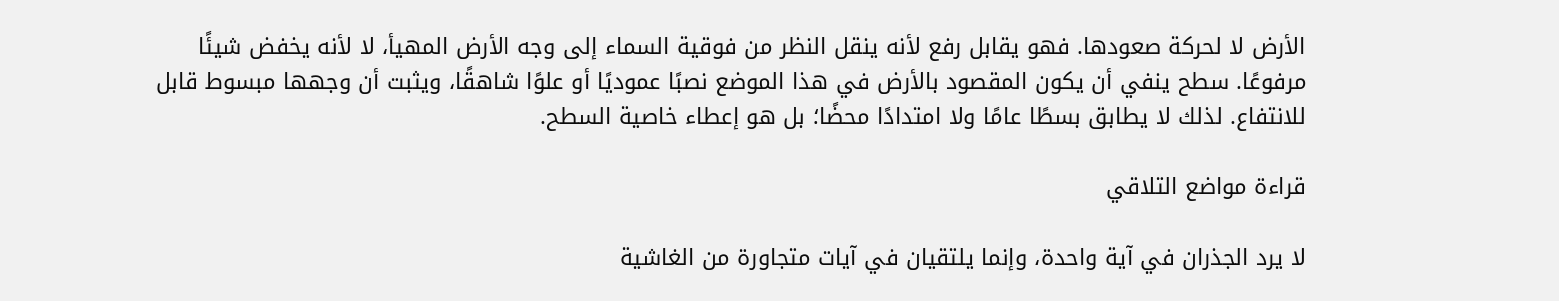الأرض لا لحركة صعودها. فهو يقابل رفع لأنه ينقل النظر من فوقية السماء إلى وجه الأرض المهيأ، لا لأنه يخفض شيئًا مرفوعًا. سطح ينفي أن يكون المقصود بالأرض في هذا الموضع نصبًا عموديًا أو علوًا شاهقًا، ويثبت أن وجهها مبسوط قابل للانتفاع. لذلك لا يطابق بسطًا عامًا ولا امتدادًا محضًا؛ بل هو إعطاء خاصية السطح.

قراءة مواضع التلاقي

لا يرد الجذران في آية واحدة، وإنما يلتقيان في آيات متجاورة من الغاشية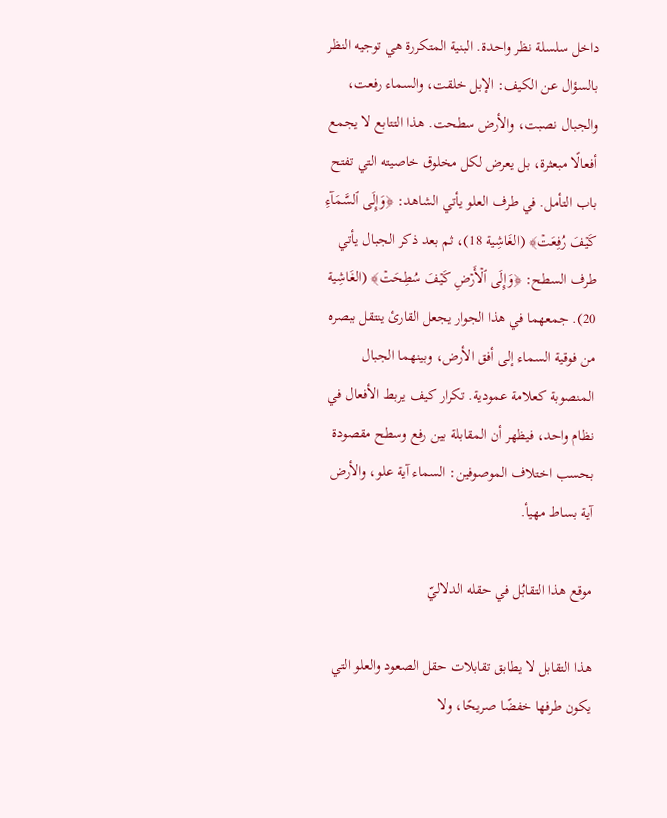داخل سلسلة نظر واحدة. البنية المتكررة هي توجيه النظر بالسؤال عن الكيف: الإبل خلقت، والسماء رفعت، والجبال نصبت، والأرض سطحت. هذا التتابع لا يجمع أفعالًا مبعثرة، بل يعرض لكل مخلوق خاصيته التي تفتح باب التأمل. في طرف العلو يأتي الشاهد: ﴿وَإِلَى ٱلسَّمَآءِ كَيۡفَ رُفِعَتۡ﴾ (الغَاشِية 18)، ثم بعد ذكر الجبال يأتي طرف السطح: ﴿وَإِلَى ٱلۡأَرۡضِ كَيۡفَ سُطِحَتۡ﴾ (الغَاشِية 20). جمعهما في هذا الجوار يجعل القارئ ينتقل ببصره من فوقية السماء إلى أفق الأرض، وبينهما الجبال المنصوبة كعلامة عمودية. تكرار كيف يربط الأفعال في نظام واحد، فيظهر أن المقابلة بين رفع وسطح مقصودة بحسب اختلاف الموصوفين: السماء آية علو، والأرض آية بساط مهيأ.

موقع هذا التقابُل في حقله الدلاليّ

هذا التقابل لا يطابق تقابلات حقل الصعود والعلو التي يكون طرفها خفضًا صريحًا، ولا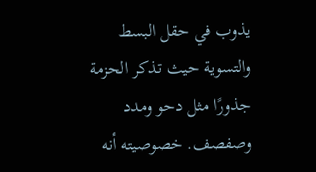يذوب في حقل البسط والتسوية حيث تذكر الحزمة جذورًا مثل دحو ومدد وصفصف. خصوصيته أنه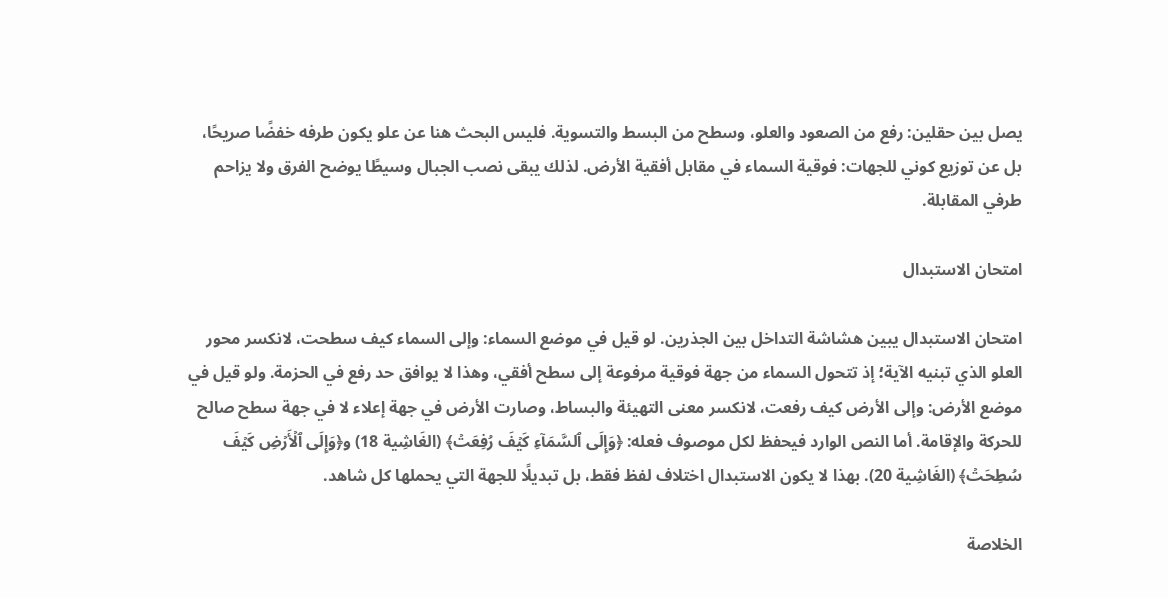يصل بين حقلين: رفع من الصعود والعلو، وسطح من البسط والتسوية. فليس البحث هنا عن علو يكون طرفه خفضًا صريحًا، بل عن توزيع كوني للجهات: فوقية السماء في مقابل أفقية الأرض. لذلك يبقى نصب الجبال وسيطًا يوضح الفرق ولا يزاحم طرفي المقابلة.

امتحان الاستبدال

امتحان الاستبدال يبين هشاشة التداخل بين الجذرين. لو قيل في موضع السماء: وإلى السماء كيف سطحت، لانكسر محور العلو الذي تبنيه الآية؛ إذ تتحول السماء من جهة فوقية مرفوعة إلى سطح أفقي، وهذا لا يوافق حد رفع في الحزمة. ولو قيل في موضع الأرض: وإلى الأرض كيف رفعت، لانكسر معنى التهيئة والبساط، وصارت الأرض في جهة إعلاء لا في جهة سطح صالح للحركة والإقامة. أما النص الوارد فيحفظ لكل موصوف فعله: ﴿وَإِلَى ٱلسَّمَآءِ كَيۡفَ رُفِعَتۡ﴾ (الغَاشِية 18) و﴿وَإِلَى ٱلۡأَرۡضِ كَيۡفَ سُطِحَتۡ﴾ (الغَاشِية 20). بهذا لا يكون الاستبدال اختلاف لفظ فقط، بل تبديلًا للجهة التي يحملها كل شاهد.

الخلاصة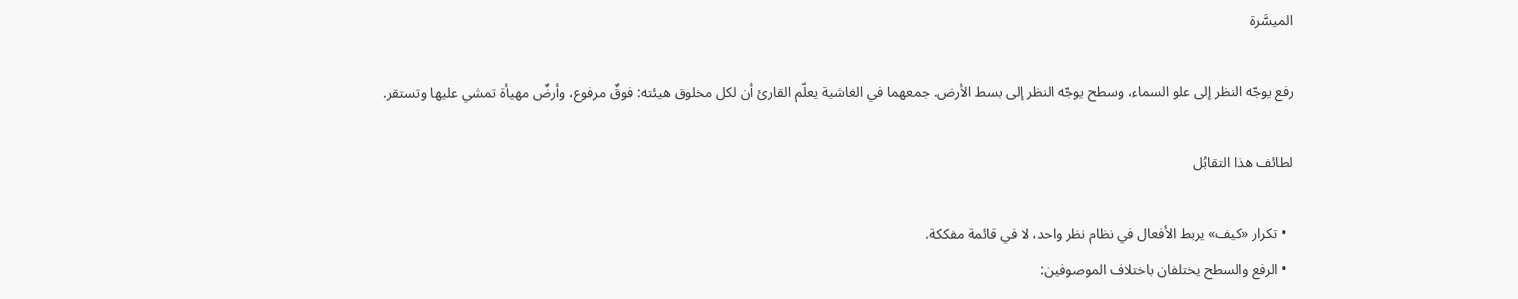الميسَّرة

رفع يوجّه النظر إلى علو السماء، وسطح يوجّه النظر إلى بسط الأرض. جمعهما في الغاشية يعلّم القارئ أن لكل مخلوق هيئته: فوقٌ مرفوع، وأرضٌ مهيأة تمشي عليها وتستقر.

لطائف هذا التقابُل

  • تكرار «كيف» يربط الأفعال في نظام نظر واحد، لا في قائمة مفككة.
  • الرفع والسطح يختلفان باختلاف الموصوفين: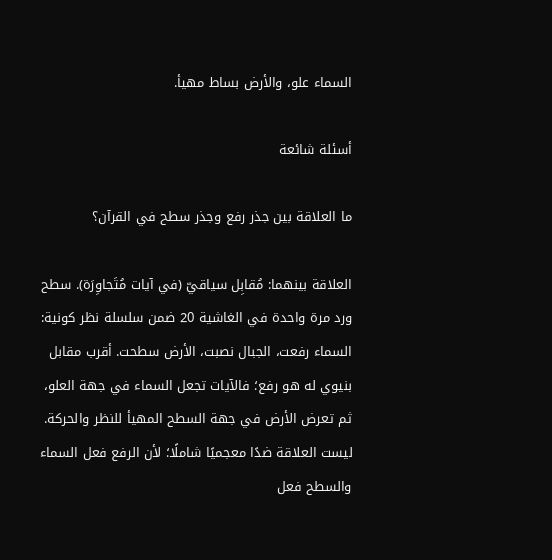السماء علو، والأرض بساط مهيأ.

أسئلة شائعة

ما العلاقة بين جذر رفع وجذر سطح في القرآن؟

العلاقة بينهما: مُقابِل سياقيّ (في آيات مُتَجاوِرَة). سطح ورد مرة واحدة في الغاشية 20 ضمن سلسلة نظر كونية: السماء رفعت، الجبال نصبت، الأرض سطحت. أقرب مقابل بنيوي له هو رفع؛ فالآيات تجعل السماء في جهة العلو، ثم تعرض الأرض في جهة السطح المهيأ للنظر والحركة. ليست العلاقة ضدًا معجميًا شاملًا؛ لأن الرفع فعل السماء والسطح فعل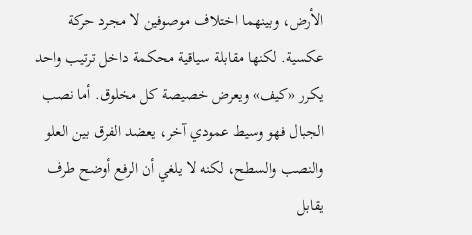الأرض، وبينهما اختلاف موصوفين لا مجرد حركة عكسية. لكنها مقابلة سياقية محكمة داخل ترتيب واحد يكرر «كيف» ويعرض خصيصة كل مخلوق. أما نصب الجبال فهو وسيط عمودي آخر، يعضد الفرق بين العلو والنصب والسطح، لكنه لا يلغي أن الرفع أوضح طرف يقابل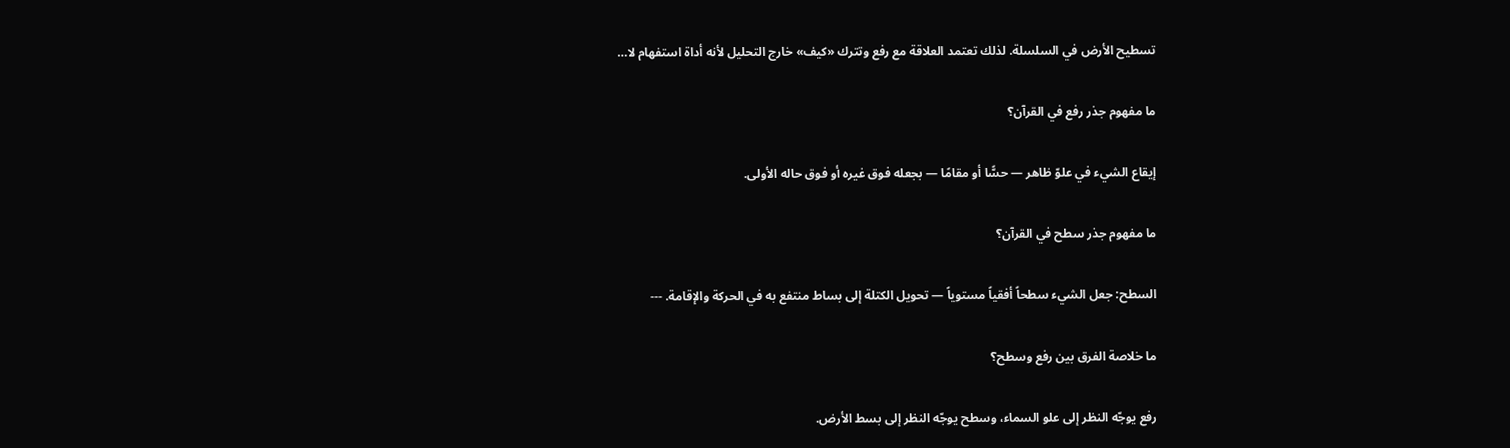تسطيح الأرض في السلسلة. لذلك تعتمد العلاقة مع رفع وتترك «كيف» خارج التحليل لأنه أداة استفهام لا…

ما مفهوم جذر رفع في القرآن؟

إيقاع الشيء في علوّ ظاهر — حسًّا أو مقامًا — بجعله فوق غيره أو فوق حاله الأولى.

ما مفهوم جذر سطح في القرآن؟

السطح: جعل الشيء سطحاً أفقياً مستوياً — تحويل الكتلة إلى بساط منتفع به في الحركة والإقامة. ---

ما خلاصة الفرق بين رفع وسطح؟

رفع يوجّه النظر إلى علو السماء، وسطح يوجّه النظر إلى بسط الأرض.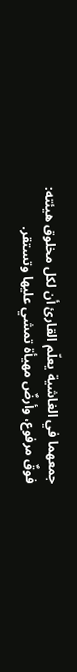جمعهما في الغاشية يعلّم القارئ أن لكل مخلوق هيئته: فوقٌ مرفوع، وأرضٌ مهيأة تمشي عليها وتستقر.